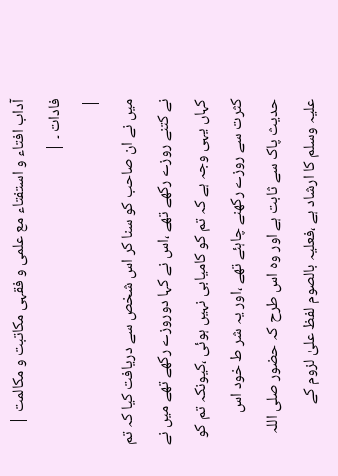آداب افتاء و استفتاء مع علمی و فقہی مکاتبت و مکالمت |
فادات ۔ |
|
میں نے ان صاحب کو سنا کر اس شخص سے دریافت کیا کہ تم نے کتنے روزے رکھے تھے ،اس نے کہا دوروزے رکھے تھے میں نے کہاں یہی وجہ ہے کہ تم کو کامیابی نہیں ہوئی ،کیونکہ تم کو کثرت سے روزے رکھنے چاہئے تھے ،اور یہ شر ط خود اس حدیث پاک سے ثابت ہے اور وہ اس طرح کہ حضور صلی اللہ علیہ وسلم کا ارشاد ہے ،فعلیہ بالصوم لفظ علیٰ لزوم کے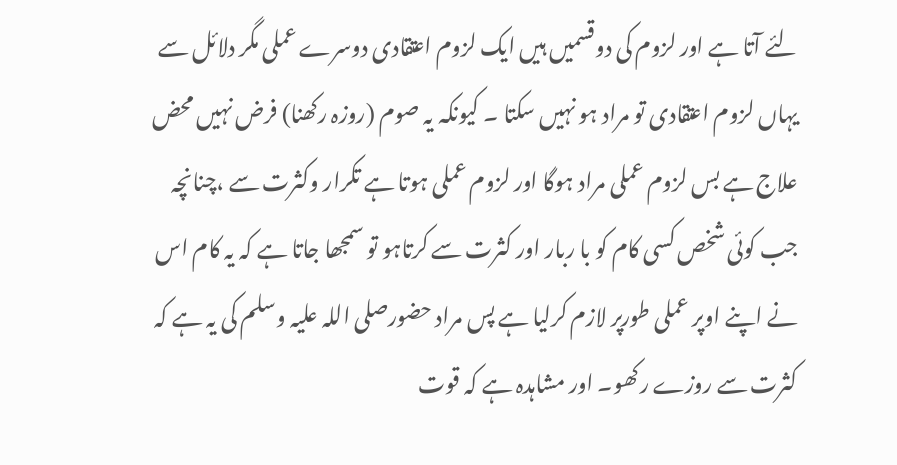لئے آتا ہے اور لزوم کی دوقسمیں ہیں ایک لزوم اعتقادی دوسرے عملی مگر دلائل سے یہاں لزوم اعتقادی تو مراد ہو نہیں سکتا ۔ کیونکہ یہ صوم (روزہ رکھنا) فرض نہیں محض علاج ہے بس لزوم عملی مراد ہوگا اور لزوم عملی ہوتا ہے تکرار وکثرت سے ،چنانچہ جب کوئی شخص کسی کام کو با ربار اور کثرت سے کرتاہو تو سمجھا جاتا ہے کہ یہ کام اس نے اپنے اوپر عملی طورپر لازم کرلیا ہے پس مراد حضورصلی اللہ علیہ وسلم کی یہ ہے کہ کثرت سے روزے رکھو۔ اور مشاہدہ ہے کہ قوت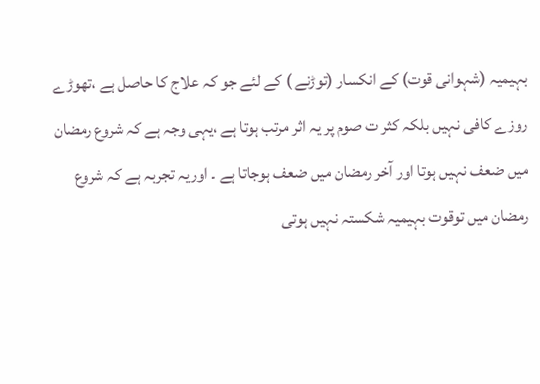بہیمیہ (شہوانی قوت) کے انکسار (توڑنے ) کے لئے جو کہ علاج کا حاصل ہے ،تھوڑے روزے کافی نہیں بلکہ کثر ت صوم پر یہ اثر مرتب ہوتا ہے ،یہی وجہ ہے کہ شروع رمضان میں ضعف نہیں ہوتا اور آخر رمضان میں ضعف ہوجاتا ہے ۔ اوریہ تجربہ ہے کہ شروع رمضان میں توقوت بہیمیہ شکستہ نہیں ہوتی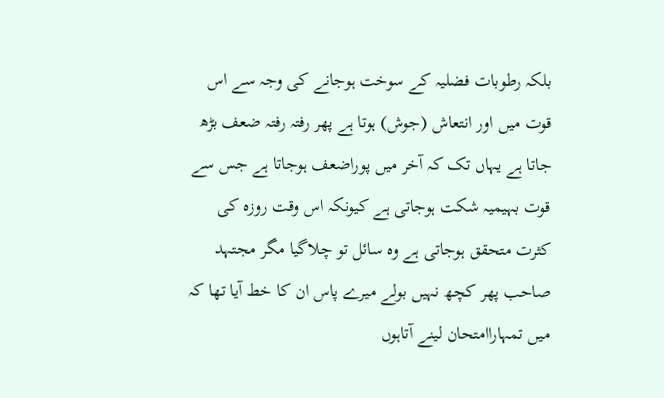بلکہ رطوبات فضلیہ کے سوخت ہوجانے کی وجہ سے اس قوت میں اور انتعاش (جوش) ہوتا ہے پھر رفتہ رفتہ ضعف بڑھ جاتا ہے یہاں تک کہ آخر میں پوراضعف ہوجاتا ہے جس سے قوت بہیمیہ شکت ہوجاتی ہے کیونکہ اس وقت روزہ کی کثرت متحقق ہوجاتی ہے وہ سائل تو چلاگیا مگر مجتہد صاحب پھر کچھ نہیں بولے میرے پاس ان کا خط آیا تھا کہ میں تمہاراامتحان لینے آتاہوں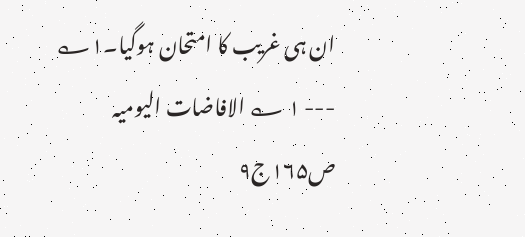ان ہی غریب کا امتحان ہوگیا۔۱؎ --- ۱ ؎ الافاضات الیومیہ ص۱۶۵ج۹